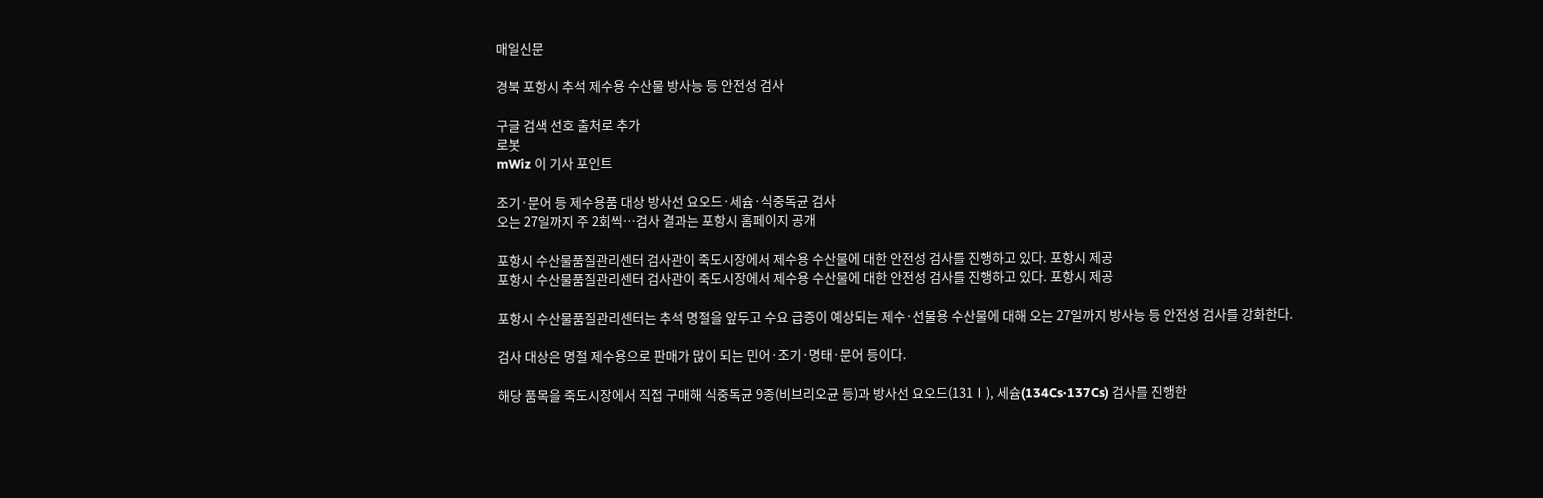매일신문

경북 포항시 추석 제수용 수산물 방사능 등 안전성 검사

구글 검색 선호 출처로 추가
로봇
mWiz 이 기사 포인트

조기·문어 등 제수용품 대상 방사선 요오드·세슘·식중독균 검사
오는 27일까지 주 2회씩…검사 결과는 포항시 홈페이지 공개

포항시 수산물품질관리센터 검사관이 죽도시장에서 제수용 수산물에 대한 안전성 검사를 진행하고 있다. 포항시 제공
포항시 수산물품질관리센터 검사관이 죽도시장에서 제수용 수산물에 대한 안전성 검사를 진행하고 있다. 포항시 제공

포항시 수산물품질관리센터는 추석 명절을 앞두고 수요 급증이 예상되는 제수·선물용 수산물에 대해 오는 27일까지 방사능 등 안전성 검사를 강화한다.

검사 대상은 명절 제수용으로 판매가 많이 되는 민어·조기·명태·문어 등이다.

해당 품목을 죽도시장에서 직접 구매해 식중독균 9종(비브리오균 등)과 방사선 요오드(131Ⅰ), 세슘(134Cs·137Cs) 검사를 진행한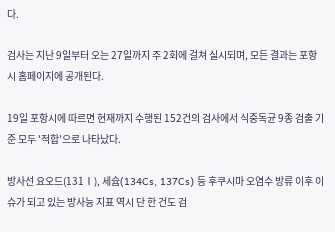다.

검사는 지난 9일부터 오는 27일까지 주 2회에 걸쳐 실시되며, 모든 결과는 포항시 홈페이지에 공개된다.

19일 포항시에 따르면 현재까지 수행된 152건의 검사에서 식중독균 9종 검출 기준 모두 '적합'으로 나타났다.

방사선 요오드(131Ⅰ), 세슘(134Cs, 137Cs) 등 후쿠시마 오염수 방류 이후 이슈가 되고 있는 방사능 지표 역시 단 한 건도 검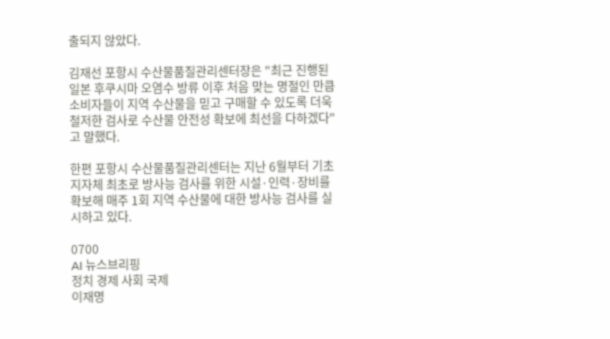출되지 않았다.

김재선 포항시 수산물품질관리센터장은 "최근 진행된 일본 후쿠시마 오염수 방류 이후 처음 맞는 명절인 만큼 소비자들이 지역 수산물을 믿고 구매할 수 있도록 더욱 철저한 검사로 수산물 안전성 확보에 최선을 다하겠다"고 말했다.

한편 포항시 수산물품질관리센터는 지난 6월부터 기초지자체 최초로 방사능 검사를 위한 시설·인력·장비를 확보해 매주 1회 지역 수산물에 대한 방사능 검사를 실시하고 있다.

0700
AI 뉴스브리핑
정치 경제 사회 국제
이재명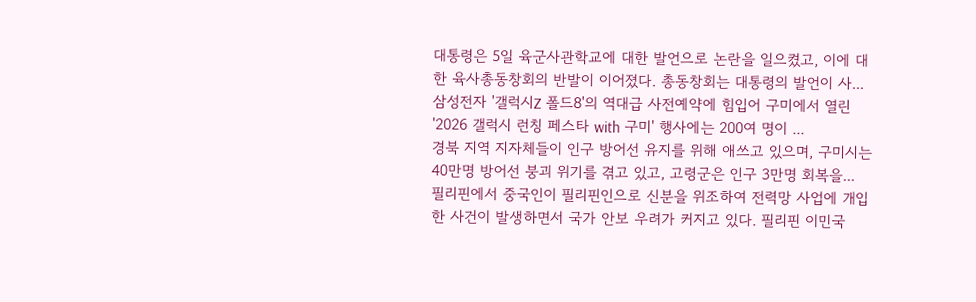대통령은 5일 육군사관학교에 대한 발언으로 논란을 일으켰고, 이에 대한 육사총동창회의 반발이 이어졌다. 총동창회는 대통령의 발언이 사...
삼성전자 '갤럭시Z 폴드8'의 역대급 사전예약에 힘입어 구미에서 열린 '2026 갤럭시 런칭 페스타 with 구미' 행사에는 200여 명이 ...
경북 지역 지자체들이 인구 방어선 유지를 위해 애쓰고 있으며, 구미시는 40만명 방어선 붕괴 위기를 겪고 있고, 고령군은 인구 3만명 회복을...
필리핀에서 중국인이 필리핀인으로 신분을 위조하여 전력망 사업에 개입한 사건이 발생하면서 국가 안보 우려가 커지고 있다. 필리핀 이민국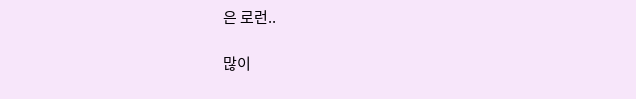은 로런..

많이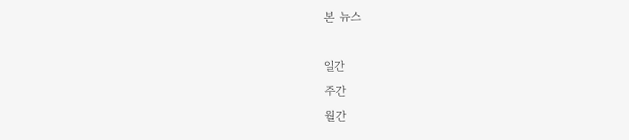본 뉴스

일간
주간
월간